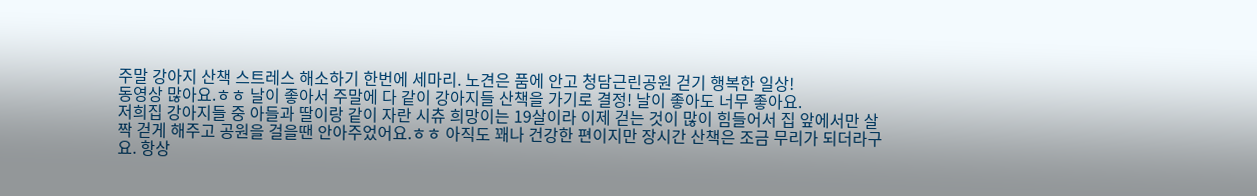주말 강아지 산책 스트레스 해소하기 한번에 세마리. 노견은 품에 안고 청담근린공원 걷기 행복한 일상!
동영상 많아요.ㅎㅎ 날이 좋아서 주말에 다 같이 강아지들 산책을 가기로 결정! 날이 좋아도 너무 좋아요.
저희집 강아지들 중 아들과 딸이랑 같이 자란 시츄 희망이는 19살이라 이제 걷는 것이 많이 힘들어서 집 앞에서만 살짝 걷게 해주고 공원을 걸을땐 안아주었어요.ㅎㅎ 아직도 꽤나 건강한 편이지만 장시간 산책은 조금 무리가 되더라구요. 항상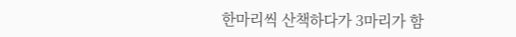한마리씩 산책하다가 3마리가 함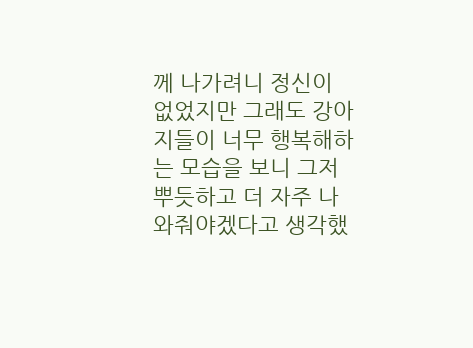께 나가려니 정신이 없었지만 그래도 강아지들이 너무 행복해하는 모습을 보니 그저 뿌듯하고 더 자주 나와줘야겠다고 생각했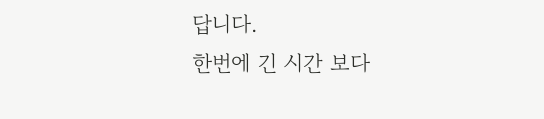답니다.
한번에 긴 시간 보다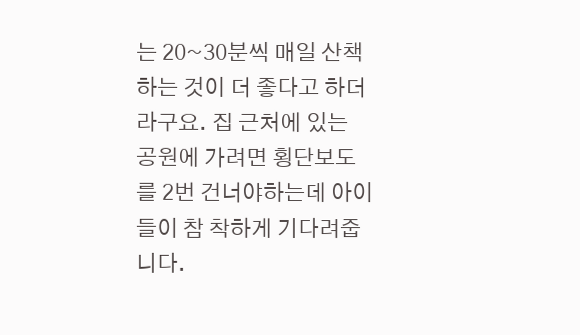는 20~30분씩 매일 산책하는 것이 더 좋다고 하더라구요. 집 근처에 있는 공원에 가려면 횡단보도를 2번 건너야하는데 아이들이 참 착하게 기다려줍니다.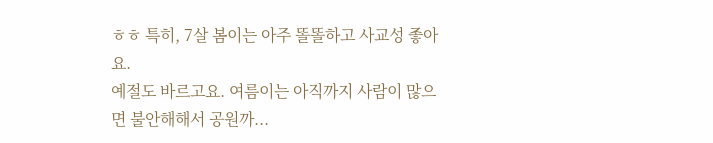ㅎㅎ 특히, 7살 봄이는 아주 똘똘하고 사교성 좋아요.
예절도 바르고요. 여름이는 아직까지 사람이 많으면 불안해해서 공원까...